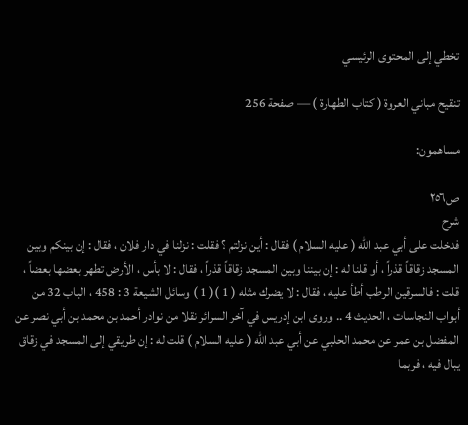تخطي إلى المحتوى الرئيسي

تنقيح مباني العروة ( كتاب الطهارة ) — صفحة 256

مساهمون:

ص٢٥٦
شرح
فدخلت على أبي عبد اللّه ( عليه السلام ) فقال : أين نزلتم ؟ فقلت : نزلنا في دار فلان ، فقال : إن بينكم وبين المسجد زقاقاً قذراً ، أو قلنا له : إن بيننا وبين المسجد زقاقاً قذراً ، فقال : لا بأس ، الأرض تطهر بعضها بعضاً ، قلت : فالسرقين الرطب أطأ عليه ، فقال : لا يضرك مثله ( 1 )( 1 ) وسائل الشيعة 3 : 458 ، الباب 32 من أبواب النجاسات ، الحديث 4 .. وروى ابن إدريس في آخر السرائر نقلا من نوادر أحمد بن محمد بن أبي نصر عن المفضل بن عمر عن محمد الحلبي عن أبي عبد اللّه ( عليه السلام ) قلت له : إن طريقي إلى المسجد في زقاق يبال فيه ، فربما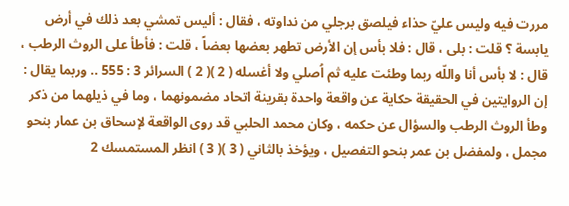مررت فيه وليس عليّ حذاء فيلصق برجلي من نداوته ، فقال : أليس تمشي بعد ذلك في أرض يابسة ؟ قلت : بلى ، قال : فلا بأس إن الأرض تطهر بعضها بعضاً ، قلت : فأطأ على الروث الرطب ، قال : لا بأس أنا واللّه ربما وطئت عليه ثم اُصلي ولا أغسله ( 2 )( 2 ) السرائر 3 : 555 .. وربما يقال : إن الروايتين في الحقيقة حكاية عن واقعة واحدة بقرينة اتحاد مضمونهما ، وما في ذيلهما من ذكر وطأ الروث الرطب والسؤال عن حكمه ، وكان محمد الحلبي قد روى الواقعة لإسحاق بن عمار بنحو مجمل ، ولمفضل بن عمر بنحو التفصيل ، ويؤخذ بالثاني ( 3 )( 3 ) انظر المستمسك 2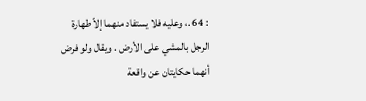: 64 .، وعليه فلا يستفاد منهما إلاّ طهارة الرجل بالمشي على الأرض . ويقال ولو فرض أنهما حكايتان عن واقعة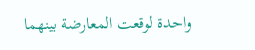واحدة لوقعت المعارضة بينهما